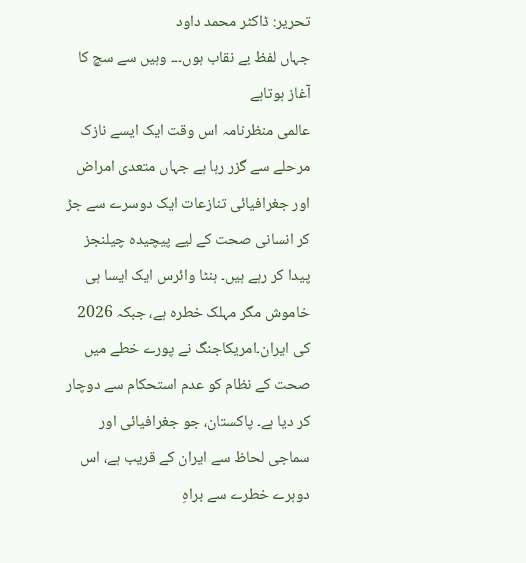تحریر: ڈاکٹر محمد داود
جہاں لفظ بے نقاب ہوں۔۔۔ وہیں سے سچ کا آغاز ہوتاہے
عالمی منظرنامہ اس وقت ایک ایسے نازک مرحلے سے گزر رہا ہے جہاں متعدی امراض اور جغرافیائی تنازعات ایک دوسرے سے جڑ کر انسانی صحت کے لیے پیچیدہ چیلنجز پیدا کر رہے ہیں۔ ہنٹا وائرس ایک ایسا ہی خاموش مگر مہلک خطرہ ہے، جبکہ 2026 کی ایران۔امریکاجنگ نے پورے خطے میں صحت کے نظام کو عدم استحکام سے دوچار کر دیا ہے۔ پاکستان، جو جغرافیائی اور سماجی لحاظ سے ایران کے قریب ہے، اس دوہرے خطرے سے براہِ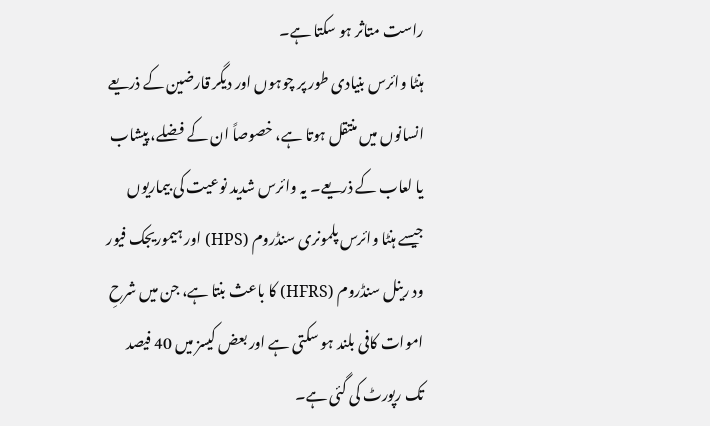راست متاثر ہو سکتا ہے۔
ہنٹا وائرس بنیادی طور پر چوہوں اور دیگر قارضین کے ذریعے انسانوں میں منتقل ہوتا ہے، خصوصاً ان کے فضلے، پیشاب یا لعاب کے ذریعے۔ یہ وائرس شدید نوعیت کی بیماریوں جیسے ہنٹا وائرس پلمونری سنڈروم (HPS) اور ہیموریجک فیور ود رینل سنڈروم (HFRS) کا باعث بنتا ہے، جن میں شرحِ اموات کافی بلند ہو سکتی ہے اور بعض کیسز میں 40 فیصد تک رپورٹ کی گئی ہے۔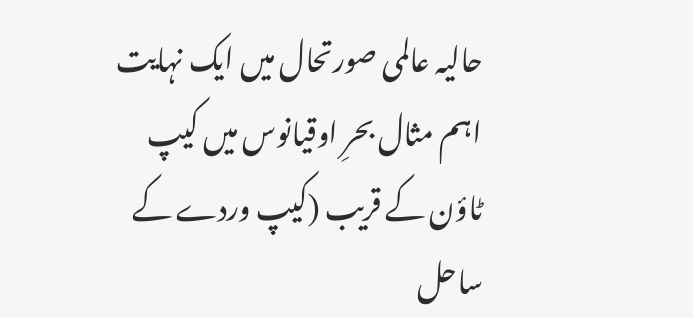حالیہ عالمی صورتحال میں ایک نہایت اہم مثال بحرِ اوقیانوس میں کیپ ٹاؤن کے قریب (کیپ وردے کے ساحل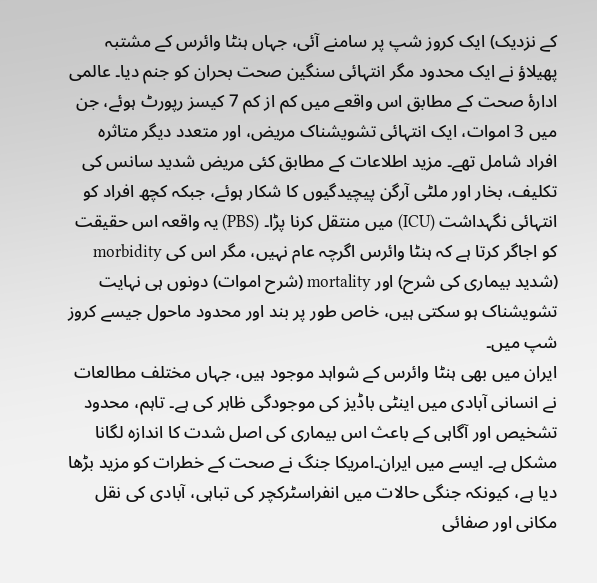کے نزدیک) ایک کروز شپ پر سامنے آئی، جہاں ہنٹا وائرس کے مشتبہ پھیلاؤ نے ایک محدود مگر انتہائی سنگین صحت بحران کو جنم دیا۔ عالمی ادارۂ صحت کے مطابق اس واقعے میں کم از کم 7 کیسز رپورٹ ہوئے، جن میں 3 اموات، ایک انتہائی تشویشناک مریض، اور متعدد دیگر متاثرہ افراد شامل تھے۔ مزید اطلاعات کے مطابق کئی مریض شدید سانس کی تکلیف، بخار اور ملٹی آرگن پیچیدگیوں کا شکار ہوئے، جبکہ کچھ افراد کو انتہائی نگہداشت (ICU) میں منتقل کرنا پڑا۔ (PBS) یہ واقعہ اس حقیقت کو اجاگر کرتا ہے کہ ہنٹا وائرس اگرچہ عام نہیں، مگر اس کی morbidity (شدید بیماری کی شرح) اور mortality (شرح اموات) دونوں ہی نہایت تشویشناک ہو سکتی ہیں، خاص طور پر بند اور محدود ماحول جیسے کروز شپ میں۔
ایران میں بھی ہنٹا وائرس کے شواہد موجود ہیں، جہاں مختلف مطالعات نے انسانی آبادی میں اینٹی باڈیز کی موجودگی ظاہر کی ہے۔ تاہم، محدود تشخیص اور آگاہی کے باعث اس بیماری کی اصل شدت کا اندازہ لگانا مشکل ہے۔ ایسے میں ایران۔امریکا جنگ نے صحت کے خطرات کو مزید بڑھا دیا ہے، کیونکہ جنگی حالات میں انفراسٹرکچر کی تباہی، آبادی کی نقل مکانی اور صفائی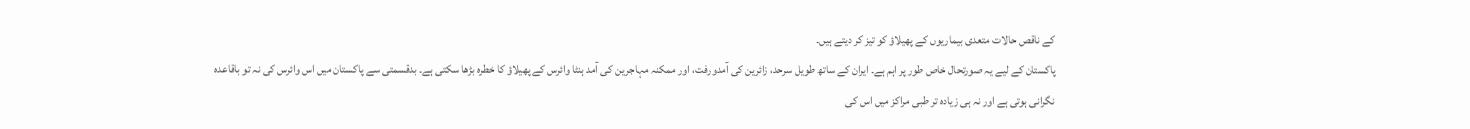کے ناقص حالات متعدی بیماریوں کے پھیلاؤ کو تیز کر دیتے ہیں۔
پاکستان کے لیے یہ صورتحال خاص طور پر اہم ہے۔ ایران کے ساتھ طویل سرحد، زائرین کی آمدورفت، اور ممکنہ مہاجرین کی آمد ہنٹا وائرس کے پھیلاؤ کا خطرہ بڑھا سکتی ہے۔ بدقسمتی سے پاکستان میں اس وائرس کی نہ تو باقاعدہ نگرانی ہوتی ہے اور نہ ہی زیادہ تر طبی مراکز میں اس کی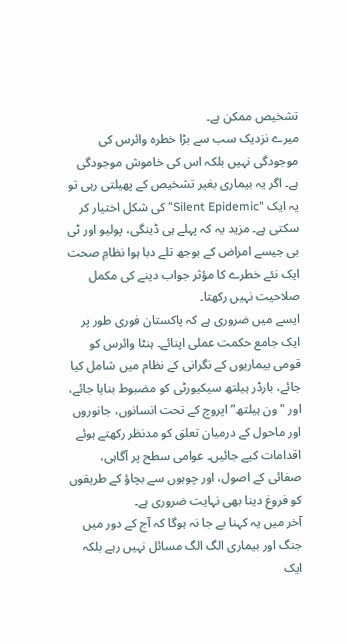تشخیص ممکن ہے۔
میرے نزدیک سب سے بڑا خطرہ وائرس کی موجودگی نہیں بلکہ اس کی خاموش موجودگی ہے۔ اگر یہ بیماری بغیر تشخیص کے پھیلتی رہی تو یہ ایک "Silent Epidemic” کی شکل اختیار کر سکتی ہے۔ مزید یہ کہ پہلے ہی ڈینگی، پولیو اور ٹی بی جیسے امراض کے بوجھ تلے دبا ہوا نظامِ صحت ایک نئے خطرے کا مؤثر جواب دینے کی مکمل صلاحیت نہیں رکھتا۔
ایسے میں ضروری ہے کہ پاکستان فوری طور پر ایک جامع حکمت عملی اپنائے۔ ہنٹا وائرس کو قومی بیماریوں کے نگرانی کے نظام میں شامل کیا جائے، بارڈر ہیلتھ سیکیورٹی کو مضبوط بنایا جائے، اور "ون ہیلتھ” اپروچ کے تحت انسانوں، جانوروں اور ماحول کے درمیان تعلق کو مدنظر رکھتے ہوئے اقدامات کیے جائیں۔ عوامی سطح پر آگاہی، صفائی کے اصول، اور چوہوں سے بچاؤ کے طریقوں کو فروغ دینا بھی نہایت ضروری ہے۔
آخر میں یہ کہنا بے جا نہ ہوگا کہ آج کے دور میں جنگ اور بیماری الگ الگ مسائل نہیں رہے بلکہ ایک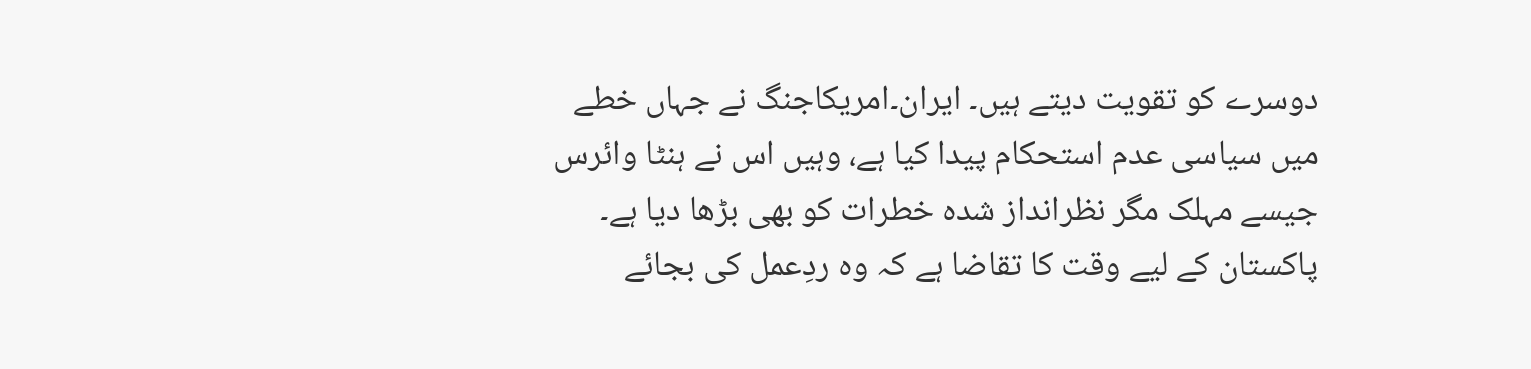دوسرے کو تقویت دیتے ہیں۔ ایران۔امریکاجنگ نے جہاں خطے میں سیاسی عدم استحکام پیدا کیا ہے، وہیں اس نے ہنٹا وائرس جیسے مہلک مگر نظرانداز شدہ خطرات کو بھی بڑھا دیا ہے۔ پاکستان کے لیے وقت کا تقاضا ہے کہ وہ ردِعمل کی بجائے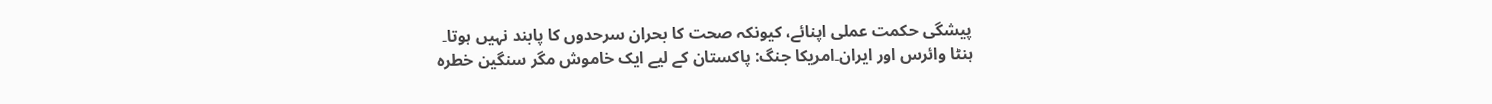پیشگی حکمت عملی اپنائے، کیونکہ صحت کا بحران سرحدوں کا پابند نہیں ہوتا۔
ہنٹا وائرس اور ایران۔امریکا جنگ: پاکستان کے لیے ایک خاموش مگر سنگین خطرہ